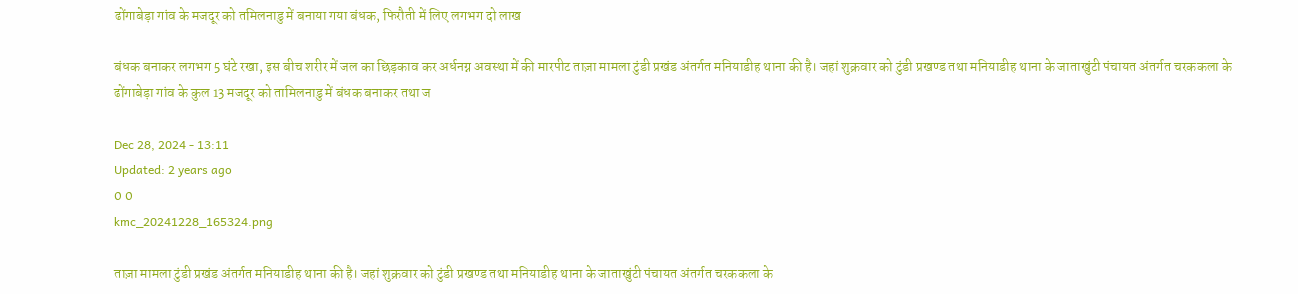ढोंगाबेड़ा गांव के मजदूर को तमिलनाडु में बनाया गया बंधक, फिरौती में लिए लगभग दो लाख

बंधक बनाकर लगभग 5 घंटे रखा, इस बीच शरीर में जल का छिड़काव कर अर्धनग्न अवस्था में की मारपीट ताज़ा मामला टुंडी प्रखंड अंतर्गत मनियाडीह थाना की है। जहां शुक्रवार को टुंडी प्रखण्ड तथा मनियाडीह थाना के जाताखुंटी पंचायत अंतर्गत चरककला के ढोंगाबेड़ा गांव के कुल 13 मजदूर को तामिलनाडु में बंधक बनाकर तथा ज

Dec 28, 2024 - 13:11
Updated: 2 years ago
0 0
kmc_20241228_165324.png

ताज़ा मामला टुंडी प्रखंड अंतर्गत मनियाडीह थाना की है। जहां शुक्रवार को टुंडी प्रखण्ड तथा मनियाडीह थाना के जाताखुंटी पंचायत अंतर्गत चरककला के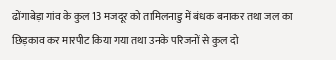ढोंगाबेड़ा गांव के कुल 13 मजदूर को तामिलनाडु में बंधक बनाकर तथा जल का छिड़काव कर मारपीट किया गया तथा उनके परिजनों से कुल दो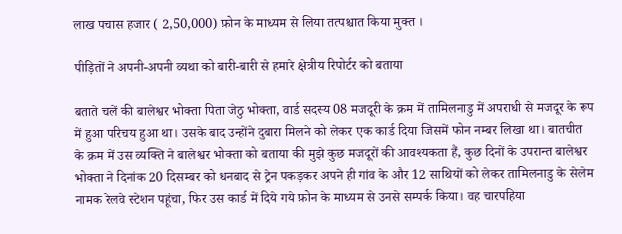लाख पचास हजार ( 2,50,000) फ़ोन के माध्यम से लिया तत्पश्चात किया मुक्त ।

पीड़ितों ने अपनी-अपनी व्यथा को बारी-बारी से हमारे क्षेत्रीय रिपोर्टर को बताया

बताते चलें की बालेश्वर भोक्ता पिता जेठु भोक्ता, वार्ड सदस्य 08 मजदूरी के क्रम में तामिलनाडु में अपराधी से मजदूर के रूप में हुआ परिचय हुआ था। उसके बाद उन्होंने दुबारा मिलने को लेकर एक कार्ड दिया जिसमें फोन नम्बर लिखा था। बातचीत के क्रम में उस व्यक्ति ने बालेश्वर भोक्ता को बताया की मुझे कुछ मजदूरों की आवश्यकता हैं, कुछ दिनों के उपरान्त बालेश्वर भोक्ता ने दिनांक 20 दिसम्बर को धनबाद से ट्रेन पकड़कर अपने ही गांव के और 12 साथियों को लेकर तामिलनाडु के सेलेम नामक रेलवे स्टेशन पहूंचा, फिर उस कार्ड में दिये गये फ़ोन के माध्यम से उनसे सम्पर्क किया। वह चारपहिया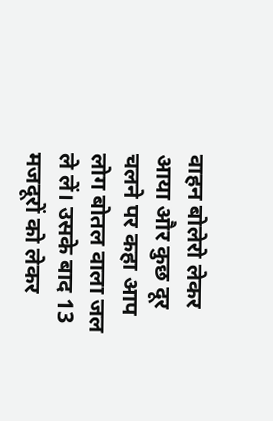वाहन बोलेरो लेकर आया और कुछ दूर चलने पर कहा आप लोग बोतल वाला जल ले लें। उसके बाद 13 मजदूरों को लेकर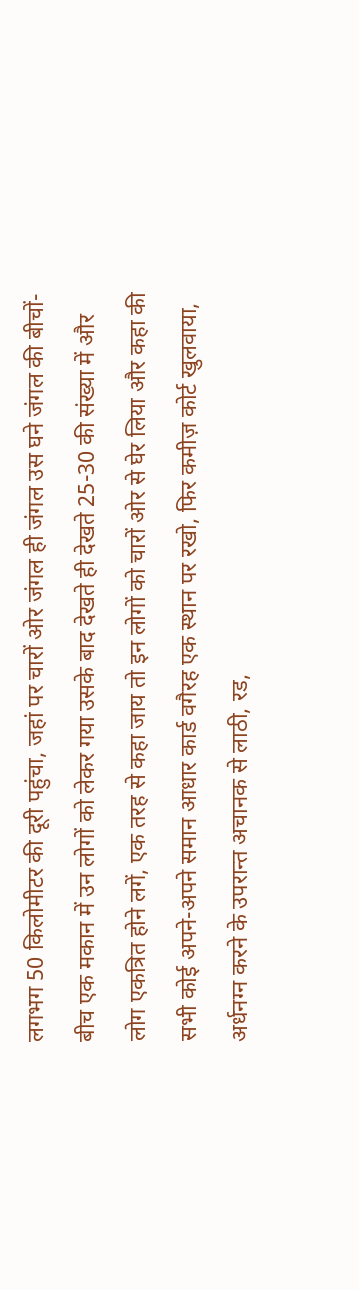लगभग 50 किलोमीटर की दूरी पहुंचा, जहां पर चारों ओर जंगल ही जंगल उस घने जंगल की बीचों-बीच एक मकान में उन लोगों को लेकर गया उसके बाद देखते ही देखते 25-30 की संख्या में और लोग एकत्रित होने लगें, एक तरह से कहा जाय तो इन लोगों को चारों ओर से घेर लिया और कहा की सभी कोई अपने-अपने समान आधार कार्ड वगैरह एक स्थान पर रखो, फिर कमीज़ कोर्ट खुलवाया, अर्धनग्न करने के उपरान्त अचानक से लाठी, रड,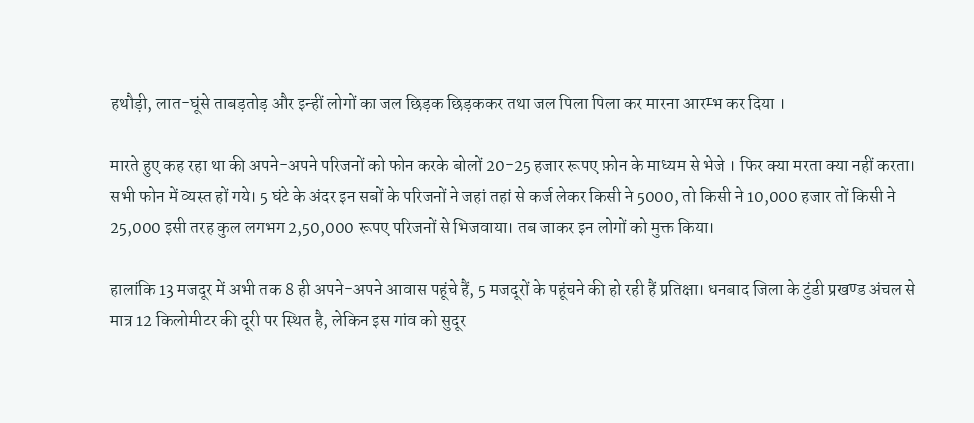हथौड़ी, लात-घूंसे ताबड़तोड़ और इन्हीं लोगों का जल छिड़क छिड़ककर तथा जल पिला पिला कर मारना आरम्भ कर दिया ।

मारते हुए कह रहा था की अपने-अपने परिजनों को फोन करके बोलों 20-25 हजार रूपए फ़ोन के माध्यम से भेजे । फिर क्या मरता क्या नहीं करता। सभी फोन में व्यस्त हों गये। 5 घंटे के अंदर इन सबों के परिजनों ने जहां तहां से कर्ज लेकर किसी ने 5000, तो किसी ने 10,000 हजार तों किसी ने 25,000 इसी तरह कुल लगभग 2,50,000 रूपए परिजनों से भिजवाया। तब जाकर इन लोगों को मुक्त किया।

हालांकि 13 मजदूर में अभी तक 8 ही अपने-अपने आवास पहूंचे हैं, 5 मजदूरों के पहूंचने की हो रही हैं प्रतिक्षा। धनबाद जिला के टुंडी प्रखण्ड अंचल से मात्र 12 किलोमीटर की दूरी पर स्थित है, लेकिन इस गांव को सुदूर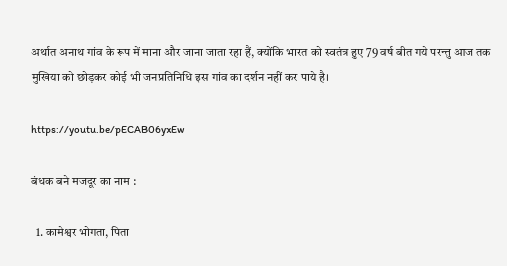अर्थात अनाथ गांव के रूप में माना और जाना जाता रहा हैं, क्योंकि भारत को स्वतंत्र हुए 79 वर्ष बीत गये परन्तु आज तक मुखिया को छोड़कर कोई भी जनप्रतिनिधि इस गांव का दर्शन नहीं कर पाये है।

https://youtu.be/pECAB06yxEw

बंधक बने मजदूर का नाम :

  1. कामेश्वर भोगता, पिता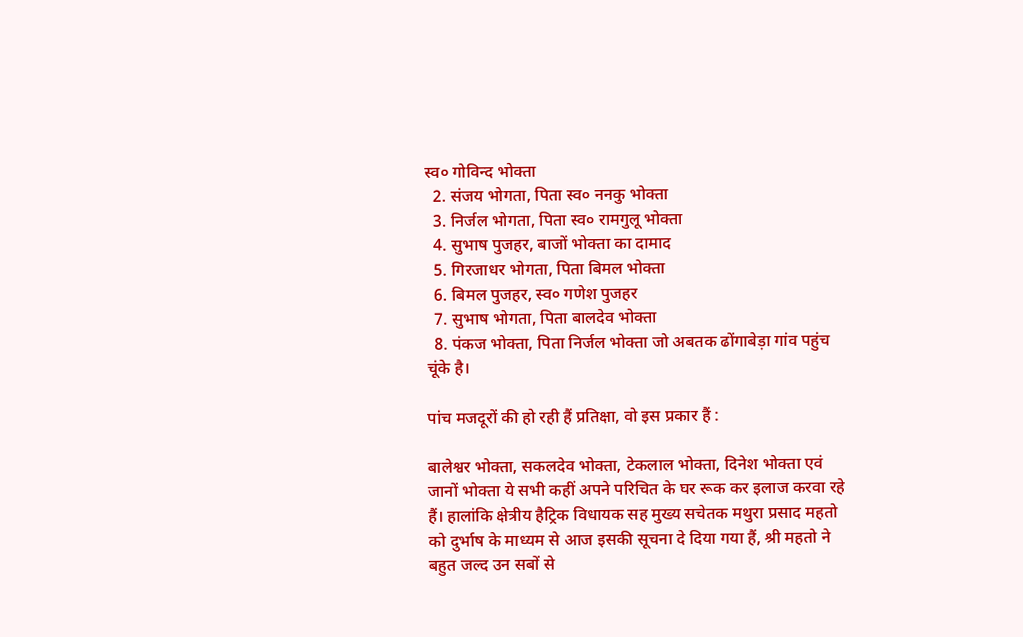स्व० गोविन्द भोक्ता
  2. संजय भोगता, पिता स्व० ननकु भोक्ता
  3. निर्जल भोगता, पिता स्व० रामगुलू भोक्ता
  4. सुभाष पुजहर, बाजों भोक्ता का दामाद
  5. गिरजाधर भोगता, पिता बिमल भोक्ता
  6. बिमल पुजहर, स्व० गणेश पुजहर
  7. सुभाष भोगता, पिता बालदेव भोक्ता
  8. पंकज भोक्ता, पिता निर्जल भोक्ता जो अबतक ढोंगाबेड़ा गांव पहुंच चूंके है।

पांच मजदूरों की हो रही हैं प्रतिक्षा, वो इस प्रकार हैं :

बालेश्वर भोक्ता, सकलदेव भोक्ता, टेकलाल भोक्ता, दिनेश भोक्ता एवं जानों भोक्ता ये सभी कहीं अपने परिचित के घर रूक कर इलाज करवा रहे हैं। हालांकि क्षेत्रीय हैट्रिक विधायक सह मुख्य सचेतक मथुरा प्रसाद महतो को दुर्भाष के माध्यम से आज इसकी सूचना दे दिया गया हैं, श्री महतो ने बहुत जल्द उन सबों से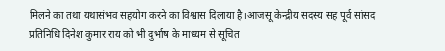मिलने का तथा यथासंभव सहयोग करने का विश्वास दिलाया है।आजसू केन्द्रीय सदस्य सह पूर्व सांसद प्रतिनिधि दिनेश कुमार राय को भी दुर्भाष के माध्यम से सूचित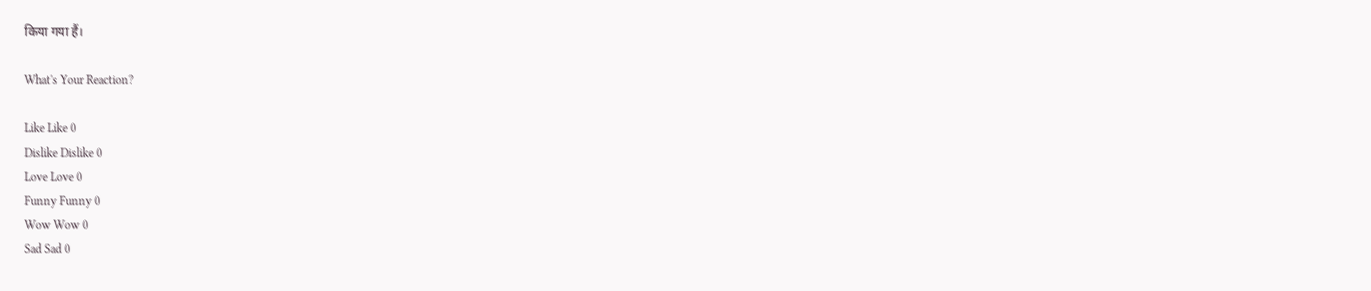किया गया हैं।

What's Your Reaction?

Like Like 0
Dislike Dislike 0
Love Love 0
Funny Funny 0
Wow Wow 0
Sad Sad 0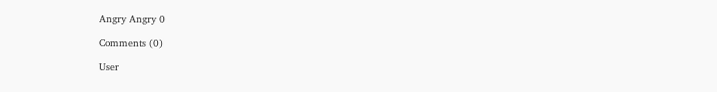Angry Angry 0

Comments (0)

User